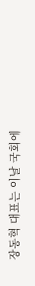장동혁 대표는 이날 국회에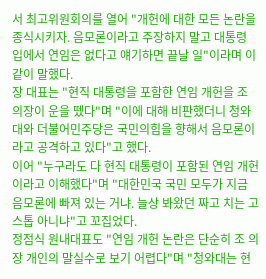서 최고위원회의를 열어 "개헌에 대한 모든 논란을 종식시키자. 음모론이라고 주장하지 말고 대통령 입에서 연임은 없다고 얘기하면 끝날 일"이라며 이같이 말했다.
장 대표는 "현직 대통령을 포함한 연임 개헌을 조 의장이 운을 뗐다"며 "이에 대해 비판했더니 청와대와 더불어민주당은 국민의힘을 향해서 음모론이라고 공격하고 있다"고 했다.
이어 "누구라도 다 현직 대통령이 포함된 연임 개헌이라고 이해했다"며 "대한민국 국민 모두가 지금 음모론에 빠져 있는 거냐. 늘상 봐왔던 짜고 치는 고스톱 아니냐"고 꼬집었다.
정점식 원내대표도 "연임 개헌 논란은 단순히 조 의장 개인의 말실수로 보기 어렵다"며 "청와대는 현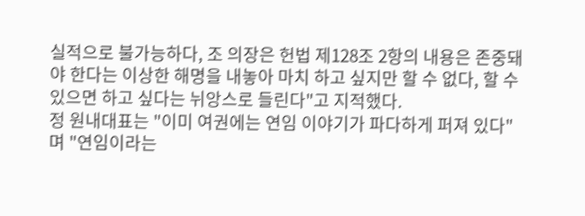실적으로 불가능하다, 조 의장은 헌법 제128조 2항의 내용은 존중돼야 한다는 이상한 해명을 내놓아 마치 하고 싶지만 할 수 없다, 할 수 있으면 하고 싶다는 뉘앙스로 들린다"고 지적했다.
정 원내대표는 "이미 여권에는 연임 이야기가 파다하게 퍼져 있다"며 "연임이라는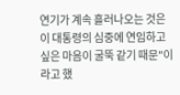연기가 계속 흘러나오는 것은 이 대통령의 심중에 연임하고 싶은 마음이 굴뚝 같기 때문"이라고 했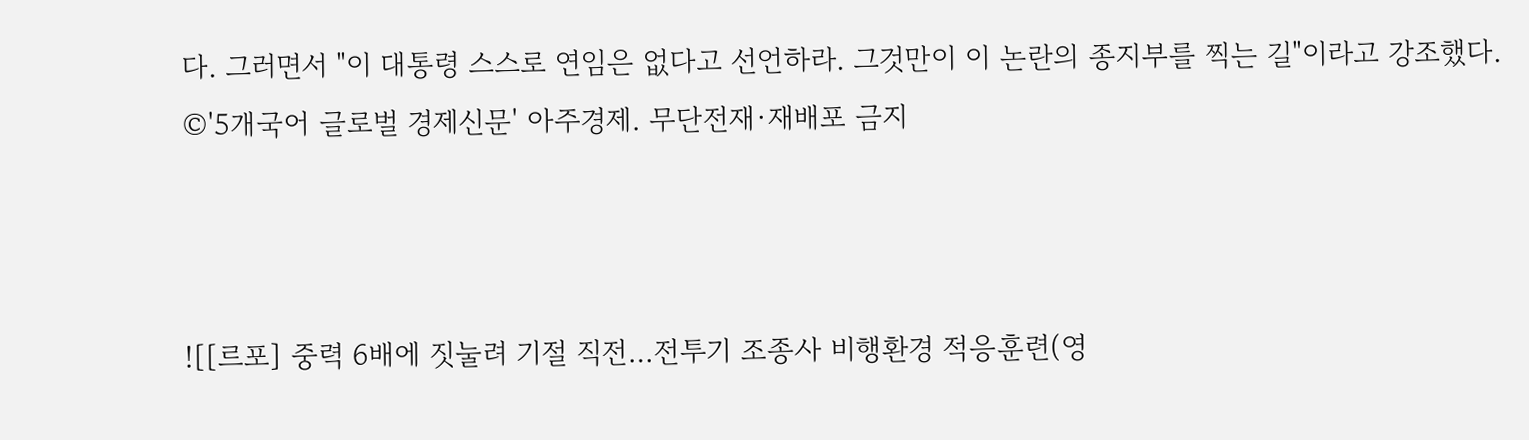다. 그러면서 "이 대통령 스스로 연임은 없다고 선언하라. 그것만이 이 논란의 종지부를 찍는 길"이라고 강조했다.
©'5개국어 글로벌 경제신문' 아주경제. 무단전재·재배포 금지



![[르포] 중력 6배에 짓눌려 기절 직전…전투기 조종사 비행환경 적응훈련(영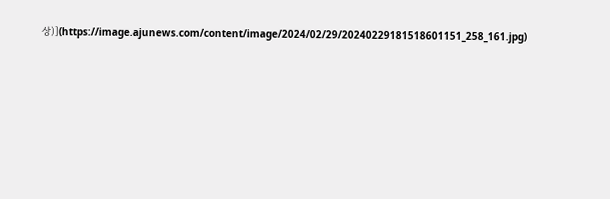상)](https://image.ajunews.com/content/image/2024/02/29/20240229181518601151_258_161.jpg)